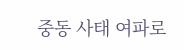중동 사태 여파로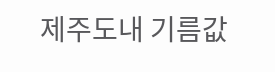제주도내 기름값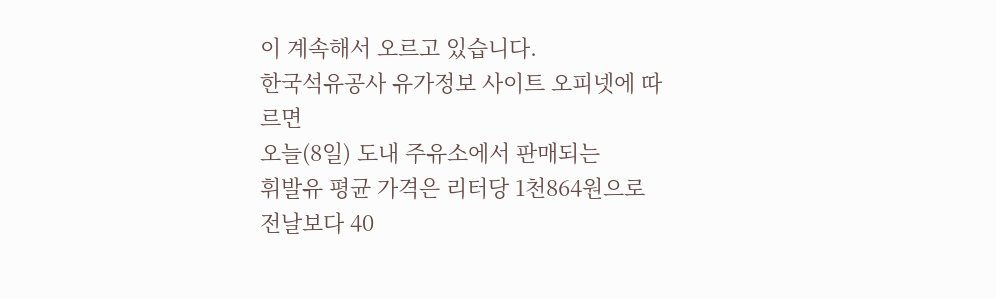이 계속해서 오르고 있습니다.
한국석유공사 유가정보 사이트 오피넷에 따르면
오늘(8일) 도내 주유소에서 판매되는
휘발유 평균 가격은 리터당 1천864원으로
전날보다 40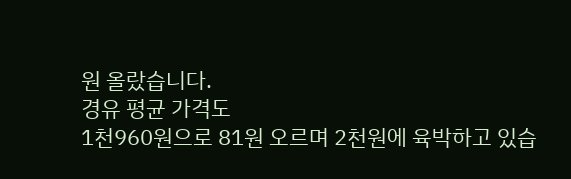원 올랐습니다.
경유 평균 가격도
1천960원으로 81원 오르며 2천원에 육박하고 있습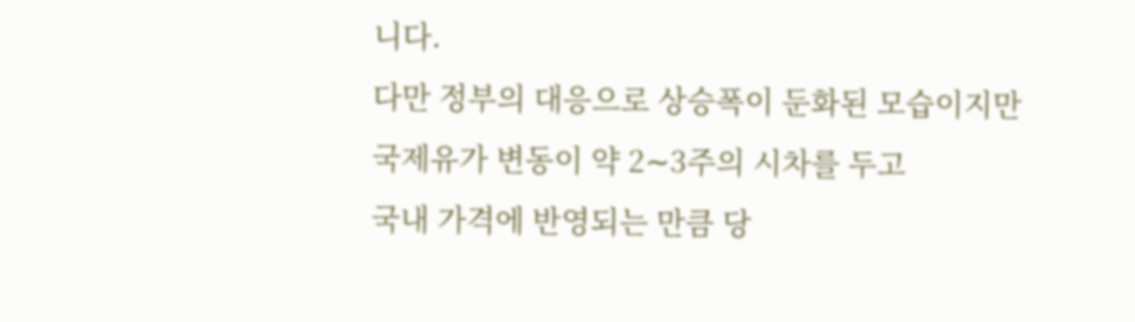니다.
다만 정부의 대응으로 상승폭이 둔화된 모습이지만
국제유가 변동이 약 2∼3주의 시차를 두고
국내 가격에 반영되는 만큼 당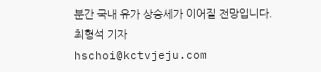분간 국내 유가 상승세가 이어질 전망입니다.
최형석 기자
hschoi@kctvjeju.com